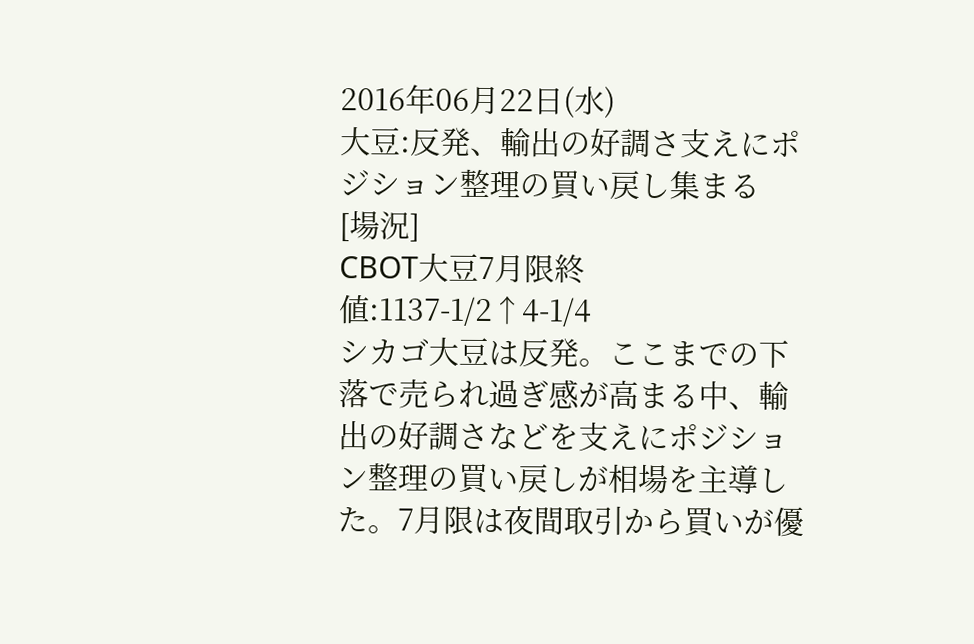2016年06月22日(水)
大豆:反発、輸出の好調さ支えにポジション整理の買い戻し集まる
[場況]
CBOT大豆7月限終値:1137-1/2↑4-1/4
シカゴ大豆は反発。ここまでの下落で売られ過ぎ感が高まる中、輸出の好調さなどを支えにポジション整理の買い戻しが相場を主導した。7月限は夜間取引から買いが優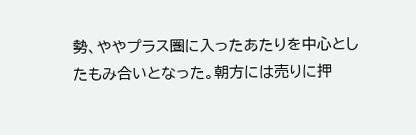勢、ややプラス圏に入ったあたりを中心としたもみ合いとなった。朝方には売りに押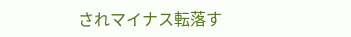されマイナス転落す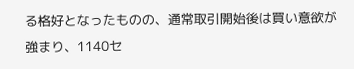る格好となったものの、通常取引開始後は買い意欲が強まり、1140セ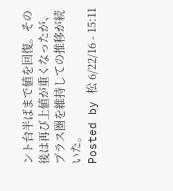ント台半ばまで値を回復。その後は再び上値が重くなったが、プラス圏を維持しての推移が続いた。
Posted by 松 6/22/16 - 15:11